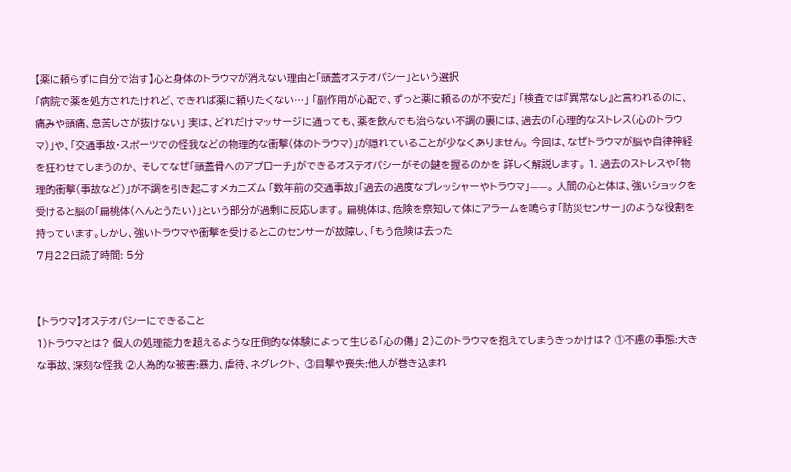【薬に頼らずに自分で治す】心と身体のトラウマが消えない理由と「頭蓋オステオパシー」という選択
「病院で薬を処方されたけれど、できれば薬に頼りたくない…」 「副作用が心配で、ずっと薬に頼るのが不安だ」 「検査では『異常なし』と言われるのに、痛みや頭痛、息苦しさが抜けない」 実は、どれだけマッサージに通っても、薬を飲んでも治らない不調の裏には、過去の「心理的なストレス(心のトラウマ)」や、「交通事故・スポーツでの怪我などの物理的な衝撃(体のトラウマ)」が隠れていることが少なくありません。 今回は、なぜトラウマが脳や自律神経を狂わせてしまうのか、 そしてなぜ「頭蓋骨へのアプローチ」ができるオステオパシーがその鍵を握るのかを 詳しく解説します。 1. 過去のストレスや「物理的衝撃(事故など)」が不調を引き起こすメカニズム 「数年前の交通事故」「過去の過度なプレッシャーやトラウマ」——。 人間の心と体は、強いショックを受けると脳の「扁桃体(へんとうたい)」という部分が過剰に反応します。 扁桃体は、危険を察知して体にアラームを鳴らす「防災センサー」のような役割を持っています。しかし、強いトラウマや衝撃を受けるとこのセンサーが故障し、「もう危険は去った
7月22日読了時間: 5分


【トラウマ】オステオパシーにできること
1)トラウマとは? 個人の処理能力を超えるような圧倒的な体験によって生じる「心の傷」 2)このトラウマを抱えてしまうきっかけは? ①不慮の事態:大きな事故、深刻な怪我 ②人為的な被害:暴力、虐待、ネグレクト、 ③目撃や喪失:他人が巻き込まれ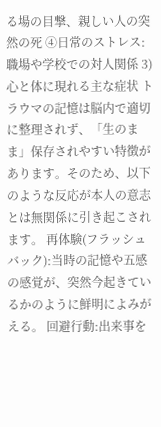る場の目撃、親しい人の突然の死 ④日常のストレス:職場や学校での対人関係 3)心と体に現れる主な症状 トラウマの記憶は脳内で適切に整理されず、「生のまま」保存されやすい特徴があります。そのため、以下のような反応が本人の意志とは無関係に引き起こされます。 再体験(フラッシュバック):当時の記憶や五感の感覚が、突然今起きているかのように鮮明によみがえる。 回避行動:出来事を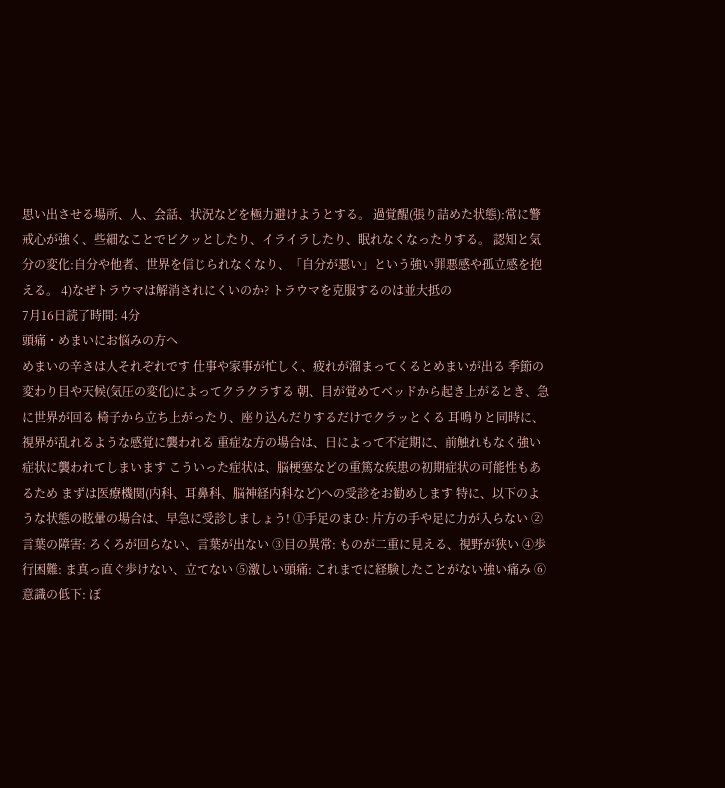思い出させる場所、人、会話、状況などを極力避けようとする。 過覚醒(張り詰めた状態):常に警戒心が強く、些細なことでビクッとしたり、イライラしたり、眠れなくなったりする。 認知と気分の変化:自分や他者、世界を信じられなくなり、「自分が悪い」という強い罪悪感や孤立感を抱える。 4)なぜトラウマは解消されにくいのか? トラウマを克服するのは並大抵の
7月16日読了時間: 4分
頭痛・めまいにお悩みの方へ
めまいの辛さは人それぞれです 仕事や家事が忙しく、疲れが溜まってくるとめまいが出る 季節の変わり目や天候(気圧の変化)によってクラクラする 朝、目が覚めてベッドから起き上がるとき、急に世界が回る 椅子から立ち上がったり、座り込んだりするだけでクラッとくる 耳鳴りと同時に、視界が乱れるような感覚に襲われる 重症な方の場合は、日によって不定期に、前触れもなく強い症状に襲われてしまいます こういった症状は、脳梗塞などの重篤な疾患の初期症状の可能性もあるため まずは医療機関(内科、耳鼻科、脳神経内科など)への受診をお勧めします 特に、以下のような状態の眩暈の場合は、早急に受診しましょう! ①手足のまひ: 片方の手や足に力が入らない ②言葉の障害: ろくろが回らない、言葉が出ない ③目の異常: ものが二重に見える、視野が狭い ④歩行困難: ま真っ直ぐ歩けない、立てない ⑤激しい頭痛: これまでに経験したことがない強い痛み ⑥意識の低下: ぼ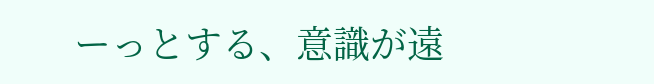ーっとする、意識が遠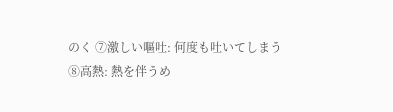のく ⑦激しい嘔吐: 何度も吐いてしまう ⑧高熱: 熱を伴うめ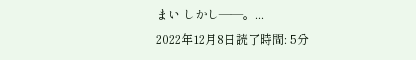まい しかし——。...
2022年12月8日読了時間: 5分